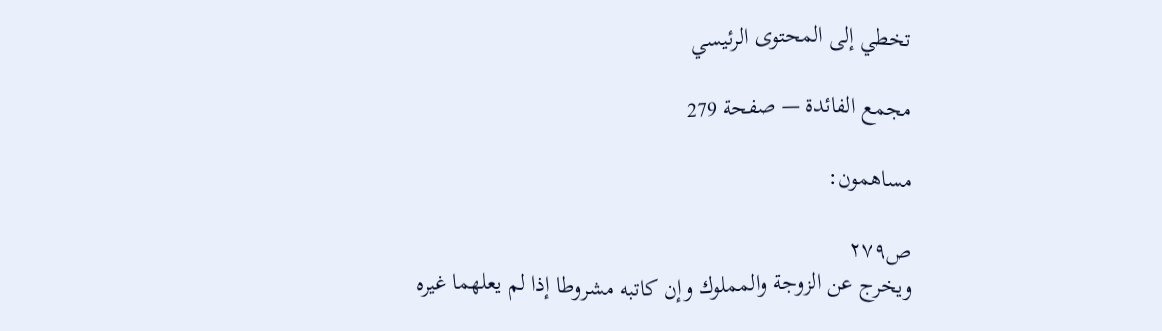تخطي إلى المحتوى الرئيسي

مجمع الفائدة — صفحة 279

مساهمون:

ص٢٧٩
ويخرج عن الزوجة والمملوك وإن كاتبه مشروطا إذا لم يعلهما غيره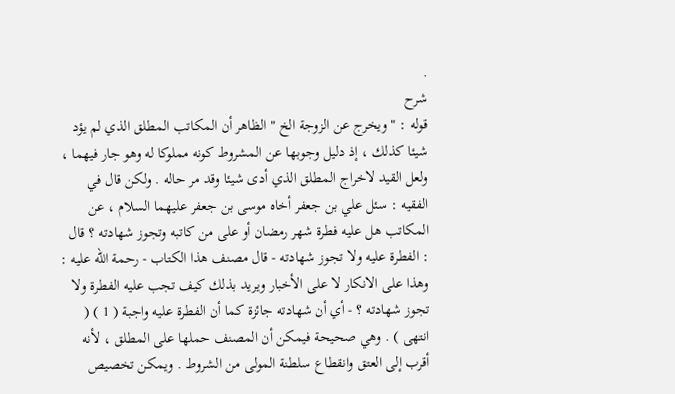.
شرح
قوله : " ويخرج عن الزوجة الخ " الظاهر أن المكاتب المطلق الذي لم يؤد شيئا كذلك ، إذ دليل وجوبها عن المشروط كونه مملوكا له وهو جار فيهما ، ولعل القيد لاخراج المطلق الذي أدى شيئا وقد مر حاله . ولكن قال في الفقيه : سئل علي بن جعفر أخاه موسى بن جعفر عليهما السلام ، عن المكاتب هل عليه فطرة شهر رمضان أو على من كاتبه وتجوز شهادته ؟ قال : الفطرة عليه ولا تجوز شهادته - قال مصنف هذا الكتاب - رحمة الله عليه : وهذا على الانكار لا على الأخبار ويريد بذلك كيف تجب عليه الفطرة ولا تجوز شهادته ؟ - أي أن شهادته جائزة كما أن الفطرة عليه واجبة ( 1 ) ( انتهى ) . وهي صحيحة فيمكن أن المصنف حملها على المطلق ، لأنه أقرب إلى العتق وانقطاع سلطنة المولى من الشروط . ويمكن تخصيص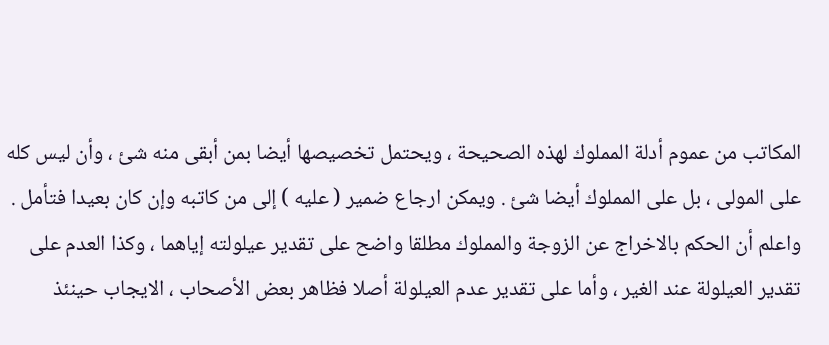المكاتب من عموم أدلة المملوك لهذه الصحيحة ، ويحتمل تخصيصها أيضا بمن أبقى منه شئ ، وأن ليس كله على المولى ، بل على المملوك أيضا شئ . ويمكن ارجاع ضمير ( عليه ) إلى من كاتبه وإن كان بعيدا فتأمل . واعلم أن الحكم بالاخراج عن الزوجة والمملوك مطلقا واضح على تقدير عيلولته إياهما ، وكذا العدم على تقدير العيلولة عند الغير ، وأما على تقدير عدم العيلولة أصلا فظاهر بعض الأصحاب ، الايجاب حينئذ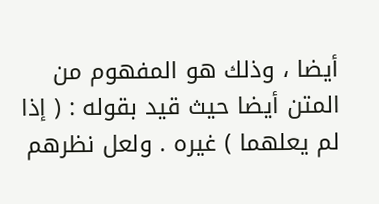أيضا ، وذلك هو المفهوم من المتن أيضا حيث قيد بقوله : ( إذا لم يعلهما ) غيره . ولعل نظرهم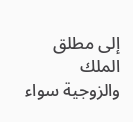إلى مطلق الملك والزوجية سواء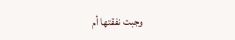وجبت نفقتها أم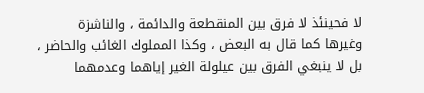لا فحينئذ لا فرق بين المنقطعة والدائمة ، والناشزة وغيرها كما قال به البعض ، وكذا المملوك الغائب والحاضر ، بل لا ينبغي الفرق بين عيلولة الغير إياهما وعدمهما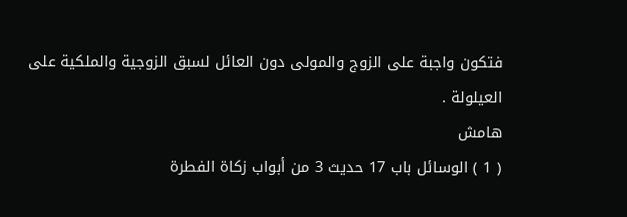فتكون واجبة على الزوج والمولى دون العائل لسبق الزوجية والملكية على العيلولة .
هامش
( 1 ) الوسائل باب 17 حديث 3 من أبواب زكاة الفطرة